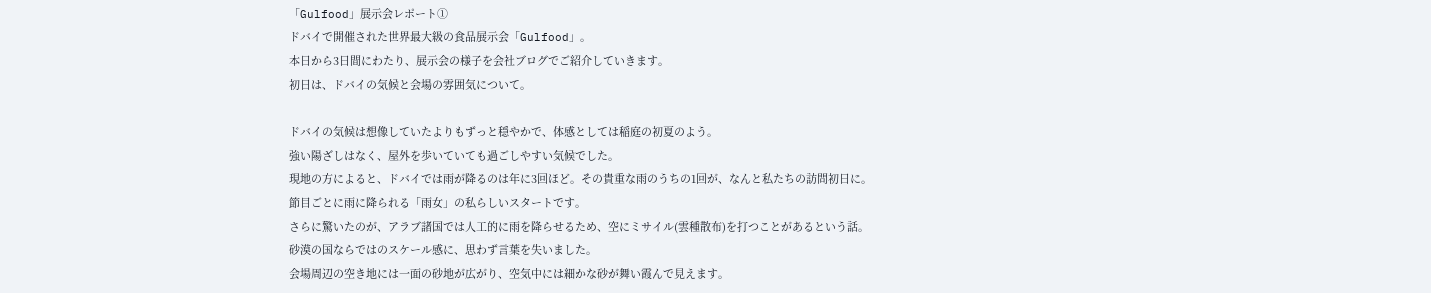「Gulfood」展示会レポート①
ドバイで開催された世界最大級の食品展示会「Gulfood」。
本日から3日間にわたり、展示会の様子を会社ブログでご紹介していきます。
初日は、ドバイの気候と会場の雰囲気について。

ドバイの気候は想像していたよりもずっと穏やかで、体感としては稲庭の初夏のよう。
強い陽ざしはなく、屋外を歩いていても過ごしやすい気候でした。
現地の方によると、ドバイでは雨が降るのは年に3回ほど。その貴重な雨のうちの1回が、なんと私たちの訪問初日に。
節目ごとに雨に降られる「雨女」の私らしいスタートです。
さらに驚いたのが、アラブ諸国では人工的に雨を降らせるため、空にミサイル(雲種散布)を打つことがあるという話。
砂漠の国ならではのスケール感に、思わず言葉を失いました。
会場周辺の空き地には一面の砂地が広がり、空気中には細かな砂が舞い霞んで見えます。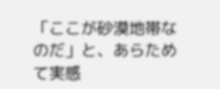「ここが砂漠地帯なのだ」と、あらためて実感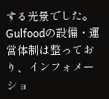する光景でした。
Gulfoodの設備・運営体制は整っており、インフォメーショ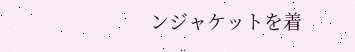ンジャケットを着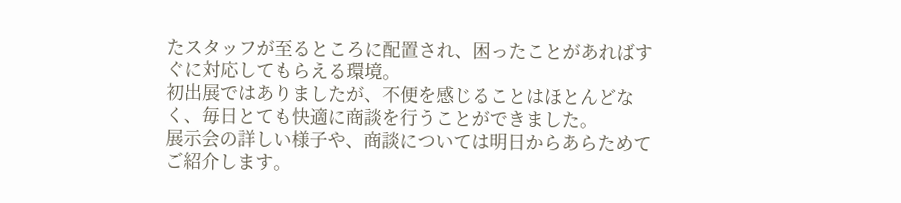たスタッフが至るところに配置され、困ったことがあればすぐに対応してもらえる環境。
初出展ではありましたが、不便を感じることはほとんどなく、毎日とても快適に商談を行うことができました。
展示会の詳しい様子や、商談については明日からあらためてご紹介します。